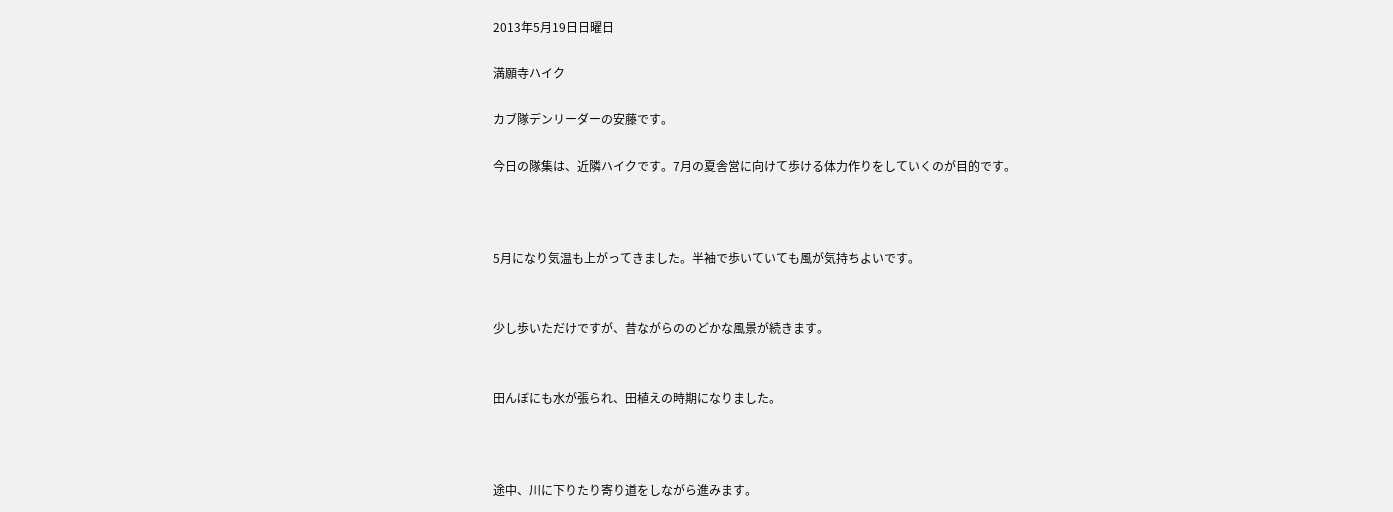2013年5月19日日曜日

満願寺ハイク

カブ隊デンリーダーの安藤です。

今日の隊集は、近隣ハイクです。7月の夏舎営に向けて歩ける体力作りをしていくのが目的です。



5月になり気温も上がってきました。半袖で歩いていても風が気持ちよいです。


少し歩いただけですが、昔ながらののどかな風景が続きます。


田んぼにも水が張られ、田植えの時期になりました。



途中、川に下りたり寄り道をしながら進みます。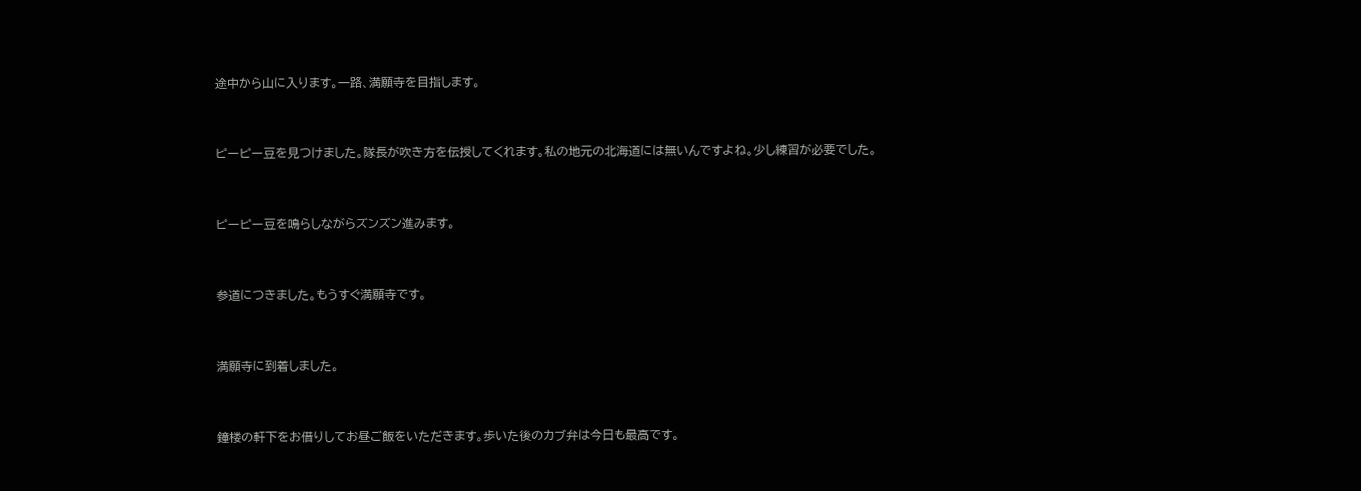途中から山に入ります。一路、満願寺を目指します。


ピーピー豆を見つけました。隊長が吹き方を伝授してくれます。私の地元の北海道には無いんですよね。少し練習が必要でした。


ピーピー豆を鳴らしながらズンズン進みます。


参道につきました。もうすぐ満願寺です。


満願寺に到着しました。


鐘楼の軒下をお借りしてお昼ご飯をいただきます。歩いた後のカブ弁は今日も最高です。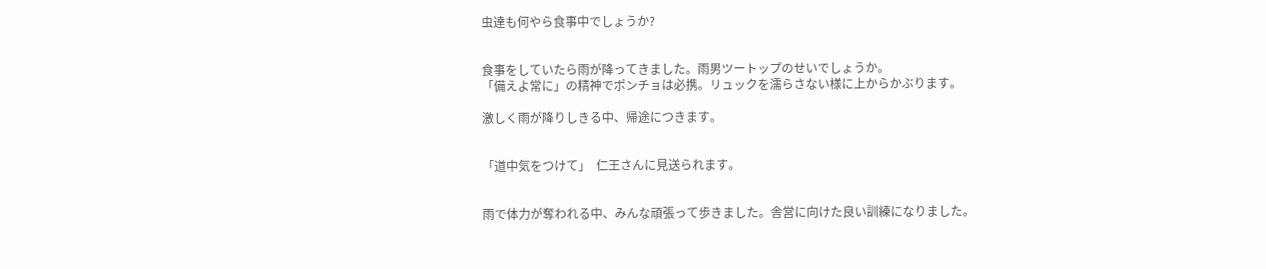虫達も何やら食事中でしょうか?


食事をしていたら雨が降ってきました。雨男ツートップのせいでしょうか。
「備えよ常に」の精神でポンチョは必携。リュックを濡らさない様に上からかぶります。

激しく雨が降りしきる中、帰途につきます。


「道中気をつけて」  仁王さんに見送られます。


雨で体力が奪われる中、みんな頑張って歩きました。舎営に向けた良い訓練になりました。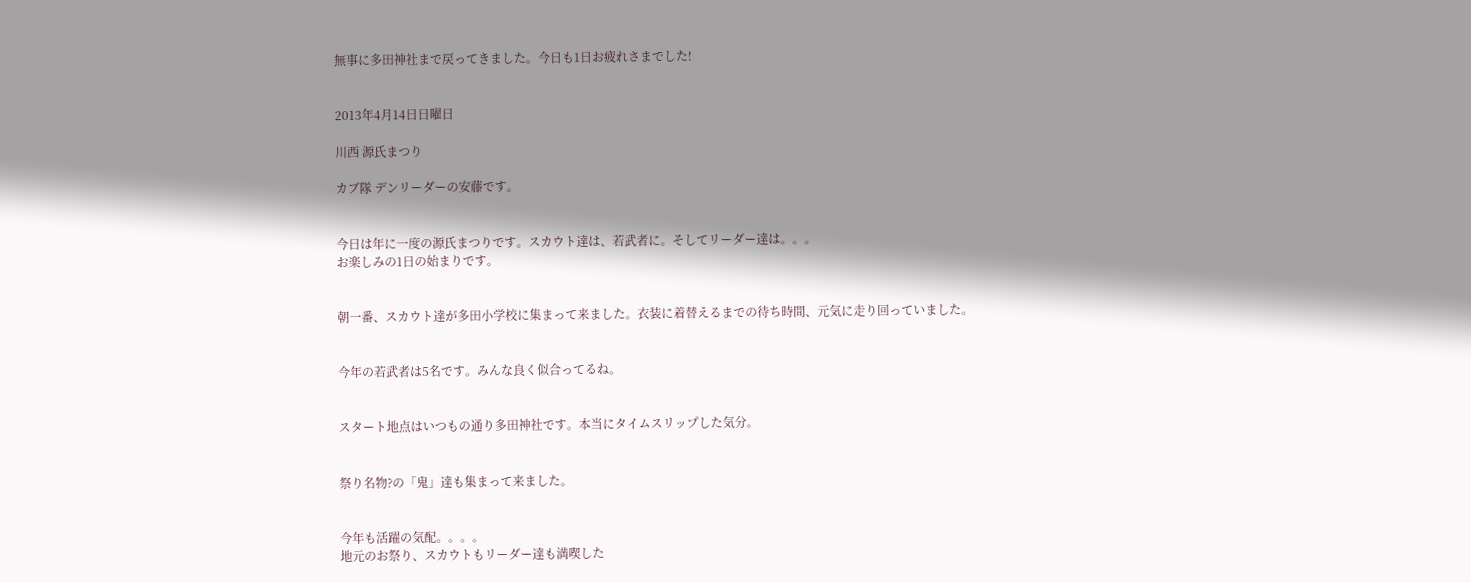無事に多田神社まで戻ってきました。今日も1日お疲れさまでした!


2013年4月14日日曜日

川西 源氏まつり

カブ隊 デンリーダーの安藤です。


今日は年に一度の源氏まつりです。スカウト達は、若武者に。そしてリーダー達は。。。
お楽しみの1日の始まりです。


朝一番、スカウト達が多田小学校に集まって来ました。衣装に着替えるまでの待ち時間、元気に走り回っていました。


今年の若武者は5名です。みんな良く似合ってるね。


スタート地点はいつもの通り多田神社です。本当にタイムスリップした気分。


祭り名物?の「鬼」達も集まって来ました。


今年も活躍の気配。。。。
地元のお祭り、スカウトもリーダー達も満喫した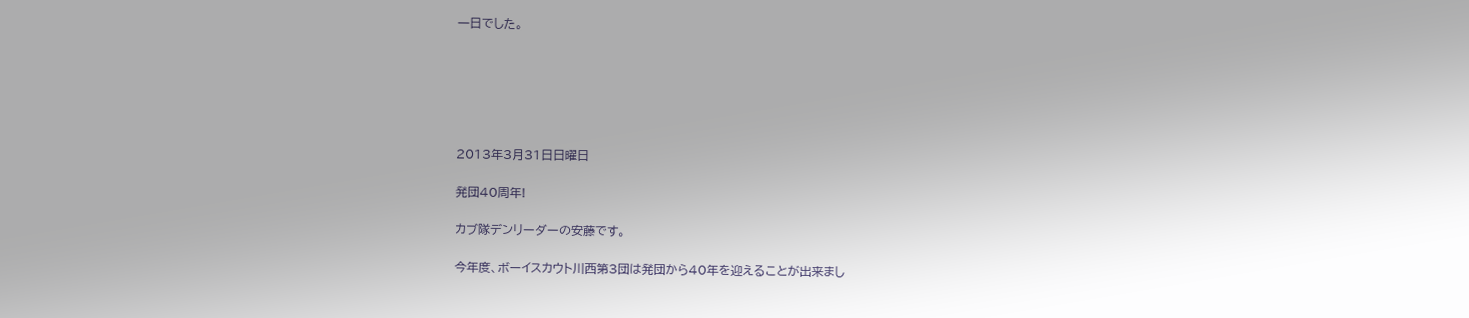一日でした。






2013年3月31日日曜日

発団40周年!

カブ隊デンリーダーの安藤です。

今年度、ボーイスカウト川西第3団は発団から40年を迎えることが出来まし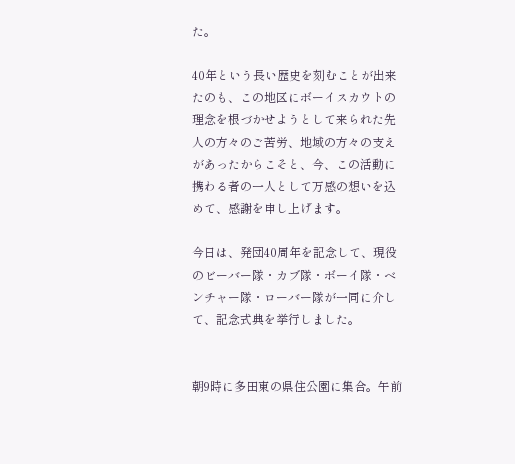た。

40年という長い歴史を刻むことが出来たのも、この地区にボーイスカウトの理念を根づかせようとして来られた先人の方々のご苦労、地域の方々の支えがあったからこそと、今、この活動に携わる者の一人として万感の想いを込めて、感謝を申し上げます。

今日は、発団40周年を記念して、現役のビーバー隊・カブ隊・ボーイ隊・ベンチャー隊・ローバー隊が一同に介して、記念式典を挙行しました。


朝9時に多田東の県住公園に集合。午前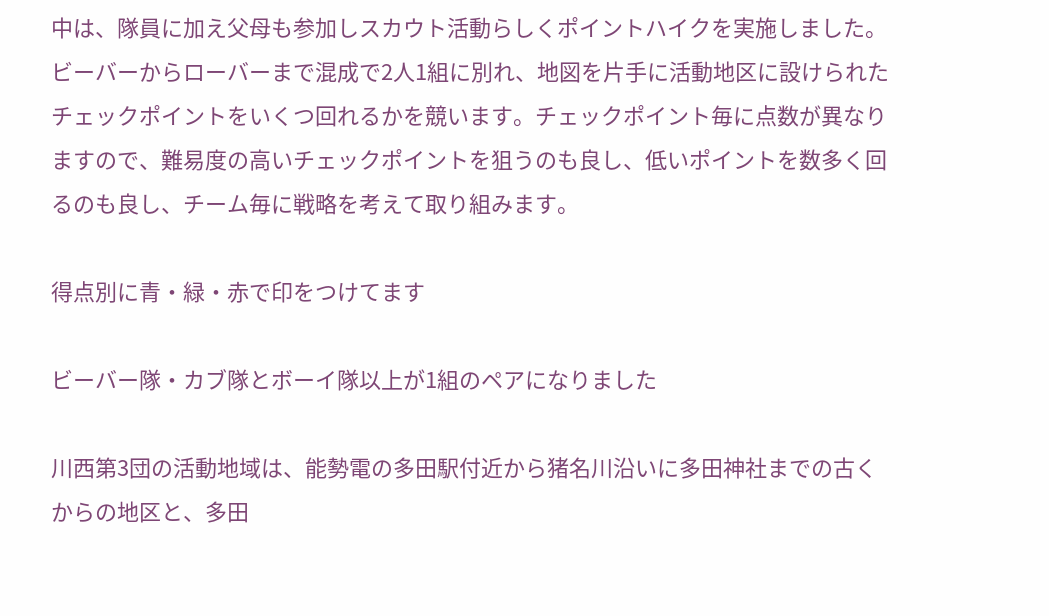中は、隊員に加え父母も参加しスカウト活動らしくポイントハイクを実施しました。
ビーバーからローバーまで混成で2人1組に別れ、地図を片手に活動地区に設けられたチェックポイントをいくつ回れるかを競います。チェックポイント毎に点数が異なりますので、難易度の高いチェックポイントを狙うのも良し、低いポイントを数多く回るのも良し、チーム毎に戦略を考えて取り組みます。

得点別に青・緑・赤で印をつけてます

ビーバー隊・カブ隊とボーイ隊以上が1組のペアになりました

川西第3団の活動地域は、能勢電の多田駅付近から猪名川沿いに多田神社までの古くからの地区と、多田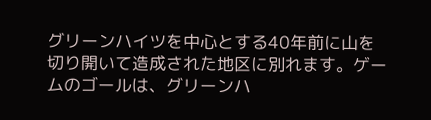グリーンハイツを中心とする40年前に山を切り開いて造成された地区に別れます。ゲームのゴールは、グリーンハ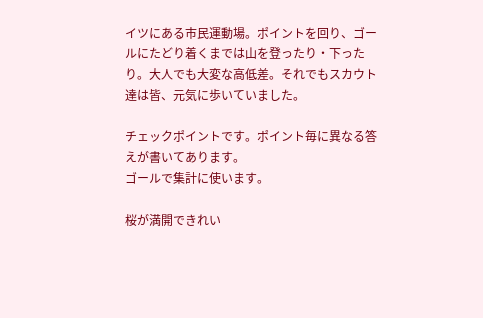イツにある市民運動場。ポイントを回り、ゴールにたどり着くまでは山を登ったり・下ったり。大人でも大変な高低差。それでもスカウト達は皆、元気に歩いていました。

チェックポイントです。ポイント毎に異なる答えが書いてあります。
ゴールで集計に使います。

桜が満開できれい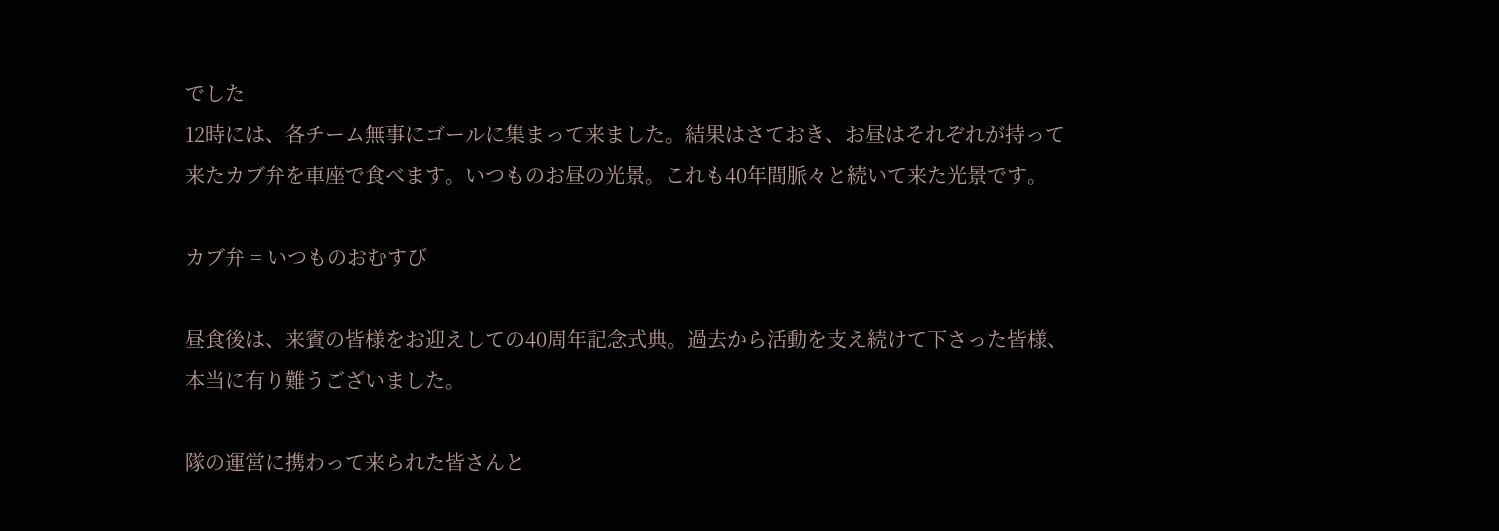でした
12時には、各チーム無事にゴールに集まって来ました。結果はさておき、お昼はそれぞれが持って来たカブ弁を車座で食べます。いつものお昼の光景。これも40年間脈々と続いて来た光景です。

カブ弁 = いつものおむすび

昼食後は、来賓の皆様をお迎えしての40周年記念式典。過去から活動を支え続けて下さった皆様、本当に有り難うございました。

隊の運営に携わって来られた皆さんと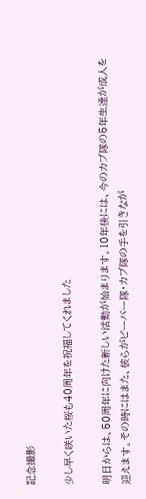記念撮影

少し早く咲いた桜も40周年を祝福してくれました

明日からは、50周年に向けた新しい活動が始まります。10年後には、今のカブ隊の5年生達が成人を迎えます。その時にはまた、彼らがビーバー隊・カブ隊の手を引きなが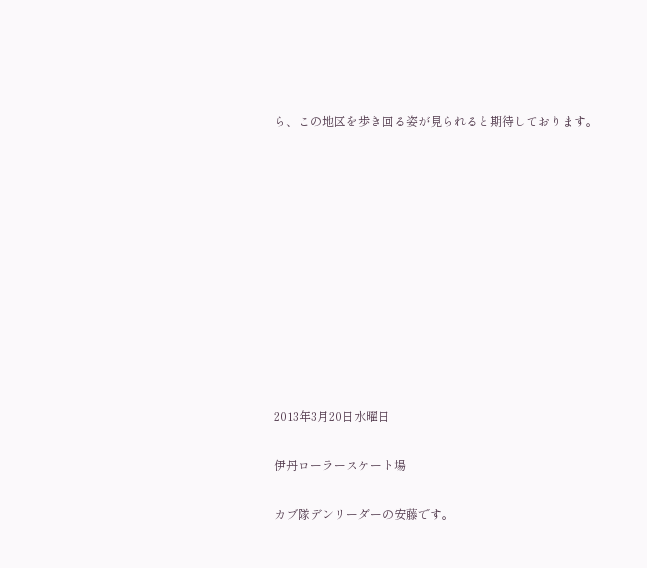ら、この地区を歩き回る姿が見られると期待しております。











2013年3月20日水曜日

伊丹ローラースケート場

カブ隊デンリーダーの安藤です。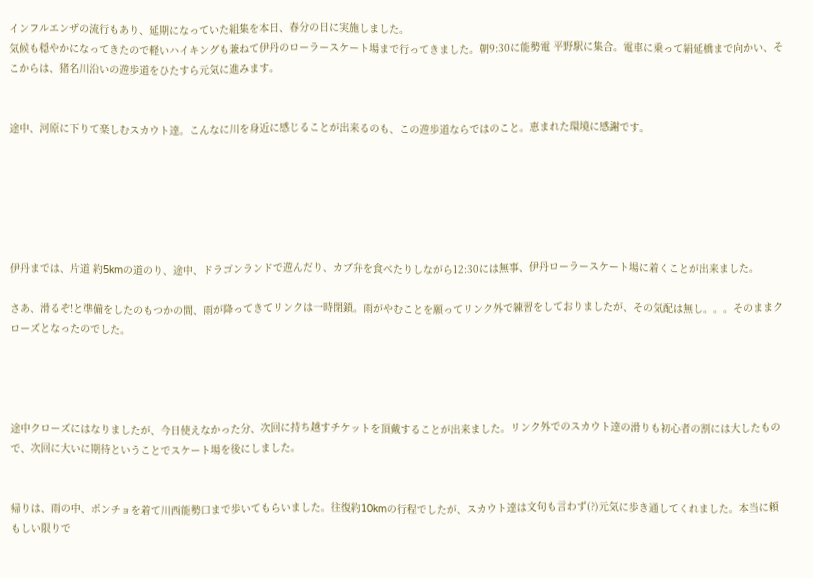インフルエンザの流行もあり、延期になっていた組集を本日、春分の日に実施しました。
気候も穏やかになってきたので軽いハイキングも兼ねて伊丹のローラースケート場まで行ってきました。朝9:30に能勢電 平野駅に集合。電車に乗って絹延橋まで向かい、そこからは、猪名川沿いの遊歩道をひたすら元気に進みます。


途中、河原に下りて楽しむスカウト達。こんなに川を身近に感じることが出来るのも、この遊歩道ならではのこと。恵まれた環境に感謝です。






伊丹までは、片道 約5kmの道のり、途中、ドラゴンランドで遊んだり、カブ弁を食べたりしながら12:30には無事、伊丹ローラースケート場に着くことが出来ました。

さあ、滑るぞ!と準備をしたのもつかの間、雨が降ってきてリンクは一時閉鎖。雨がやむことを願ってリンク外で練習をしておりましたが、その気配は無し。。。そのままクローズとなったのでした。




途中クローズにはなりましたが、今日使えなかった分、次回に持ち越すチケットを頂戴することが出来ました。リンク外でのスカウト達の滑りも初心者の割には大したもので、次回に大いに期待ということでスケート場を後にしました。


帰りは、雨の中、ポンチョを着て川西能勢口まで歩いてもらいました。往復約10kmの行程でしたが、スカウト達は文句も言わず(?)元気に歩き通してくれました。本当に頼もしい限りで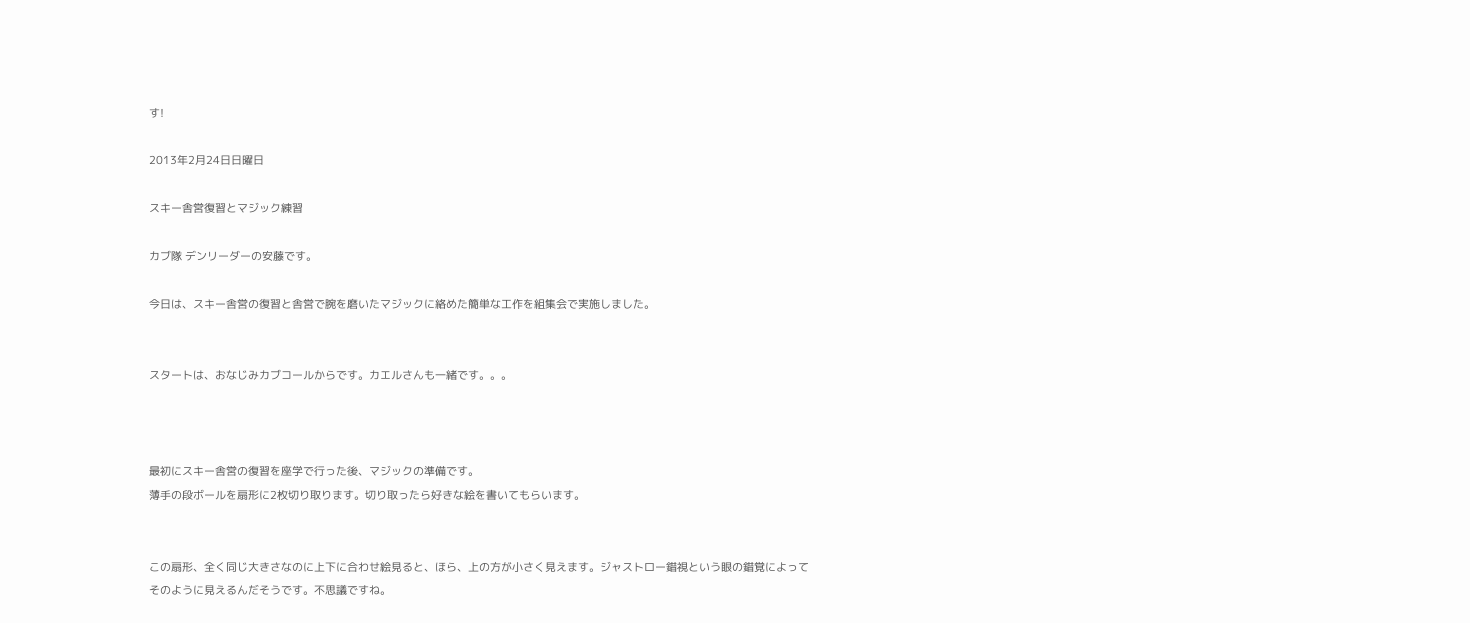す!

2013年2月24日日曜日

スキー舎営復習とマジック練習

カブ隊 デンリーダーの安藤です。

今日は、スキー舎営の復習と舎営で腕を磨いたマジックに絡めた簡単な工作を組集会で実施しました。


スタートは、おなじみカブコールからです。カエルさんも一緒です。。。



最初にスキー舎営の復習を座学で行った後、マジックの準備です。
薄手の段ボールを扇形に2枚切り取ります。切り取ったら好きな絵を書いてもらいます。


この扇形、全く同じ大きさなのに上下に合わせ絵見ると、ほら、上の方が小さく見えます。ジャストロー錯視という眼の錯覚によってそのように見えるんだそうです。不思議ですね。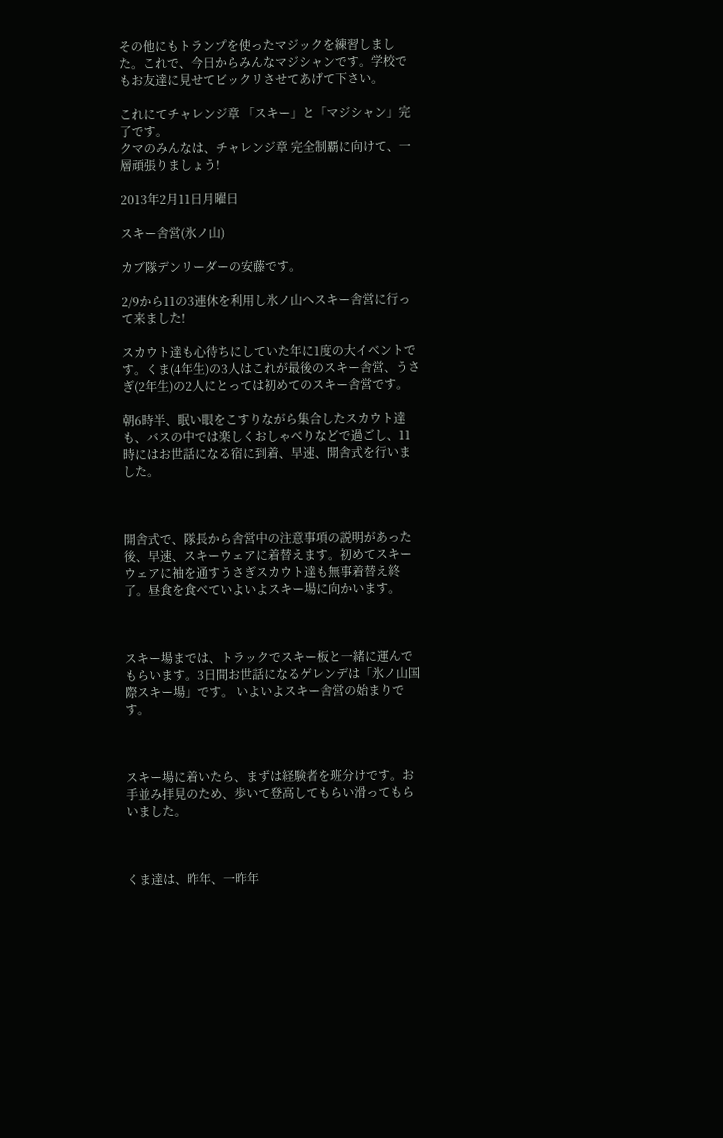その他にもトランプを使ったマジックを練習しました。これで、今日からみんなマジシャンです。学校でもお友達に見せてビックリさせてあげて下さい。

これにてチャレンジ章 「スキー」と「マジシャン」完了です。
クマのみんなは、チャレンジ章 完全制覇に向けて、一層頑張りましょう!

2013年2月11日月曜日

スキー舎営(氷ノ山)

カブ隊デンリーダーの安藤です。

2/9から11の3連休を利用し氷ノ山へスキー舎営に行って来ました!

スカウト達も心待ちにしていた年に1度の大イベントです。くま(4年生)の3人はこれが最後のスキー舎営、うさぎ(2年生)の2人にとっては初めてのスキー舎営です。

朝6時半、眠い眼をこすりながら集合したスカウト達も、バスの中では楽しくおしゃべりなどで過ごし、11時にはお世話になる宿に到着、早速、開舎式を行いました。



開舎式で、隊長から舎営中の注意事項の説明があった後、早速、スキーウェアに着替えます。初めてスキーウェアに袖を通すうさぎスカウト達も無事着替え終了。昼食を食べていよいよスキー場に向かいます。



スキー場までは、トラックでスキー板と一緒に運んでもらいます。3日間お世話になるゲレンデは「氷ノ山国際スキー場」です。 いよいよスキー舎営の始まりです。



スキー場に着いたら、まずは経験者を班分けです。お手並み拝見のため、歩いて登高してもらい滑ってもらいました。



くま達は、昨年、一昨年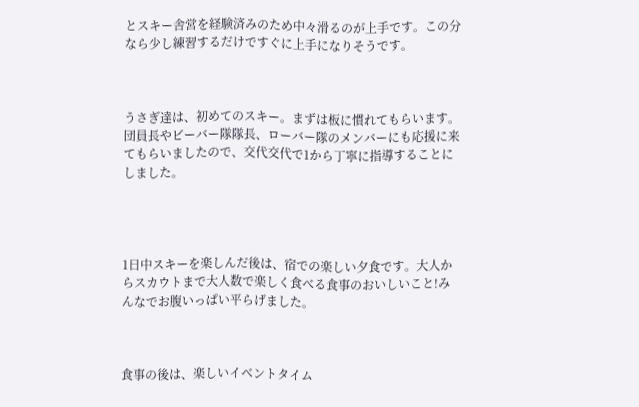とスキー舎営を経験済みのため中々滑るのが上手です。この分なら少し練習するだけですぐに上手になりそうです。



うさぎ達は、初めてのスキー。まずは板に慣れてもらいます。団員長やビーバー隊隊長、ローバー隊のメンバーにも応援に来てもらいましたので、交代交代で1から丁寧に指導することにしました。




1日中スキーを楽しんだ後は、宿での楽しい夕食です。大人からスカウトまで大人数で楽しく食べる食事のおいしいこと!みんなでお腹いっぱい平らげました。



食事の後は、楽しいイベントタイム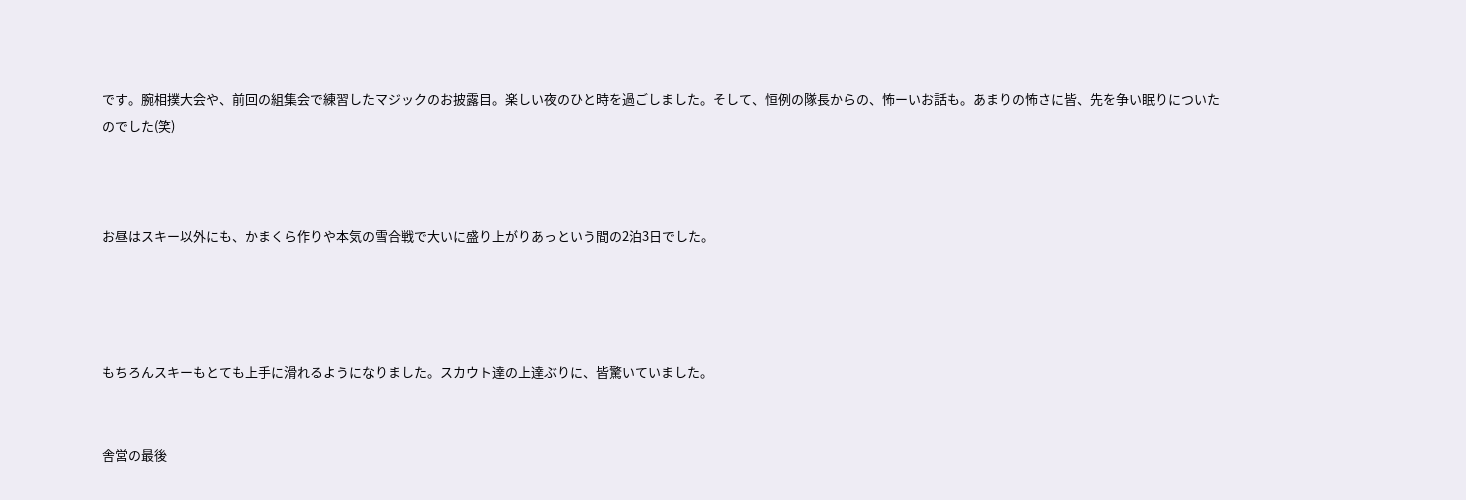です。腕相撲大会や、前回の組集会で練習したマジックのお披露目。楽しい夜のひと時を過ごしました。そして、恒例の隊長からの、怖ーいお話も。あまりの怖さに皆、先を争い眠りについたのでした(笑)



お昼はスキー以外にも、かまくら作りや本気の雪合戦で大いに盛り上がりあっという間の2泊3日でした。




もちろんスキーもとても上手に滑れるようになりました。スカウト達の上達ぶりに、皆驚いていました。


舎営の最後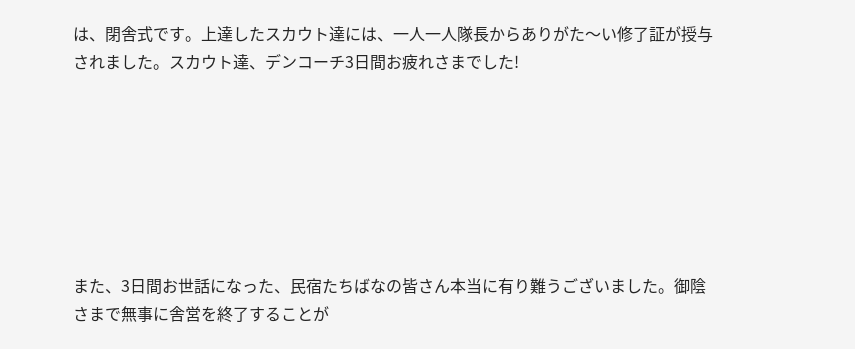は、閉舎式です。上達したスカウト達には、一人一人隊長からありがた〜い修了証が授与されました。スカウト達、デンコーチ3日間お疲れさまでした!







また、3日間お世話になった、民宿たちばなの皆さん本当に有り難うございました。御陰さまで無事に舎営を終了することが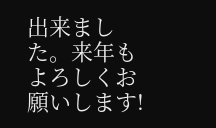出来ました。来年もよろしくお願いします!